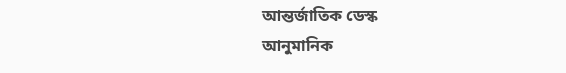আন্তর্জাতিক ডেস্ক
আনুমানিক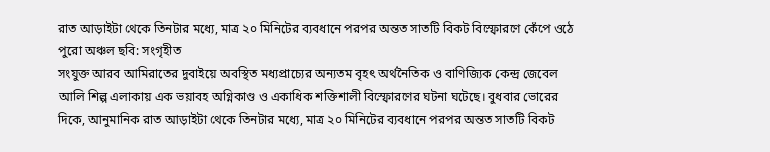রাত আড়াইটা থেকে তিনটার মধ্যে, মাত্র ২০ মিনিটের ব্যবধানে পরপর অন্তত সাতটি বিকট বিস্ফোরণে কেঁপে ওঠে পুরো অঞ্চল ছবি: সংগৃহীত
সংযুক্ত আরব আমিরাতের দুবাইয়ে অবস্থিত মধ্যপ্রাচ্যের অন্যতম বৃহৎ অর্থনৈতিক ও বাণিজ্যিক কেন্দ্র জেবেল আলি শিল্প এলাকায় এক ভয়াবহ অগ্নিকাণ্ড ও একাধিক শক্তিশালী বিস্ফোরণের ঘটনা ঘটেছে। বুধবার ভোরের দিকে, আনুমানিক রাত আড়াইটা থেকে তিনটার মধ্যে, মাত্র ২০ মিনিটের ব্যবধানে পরপর অন্তত সাতটি বিকট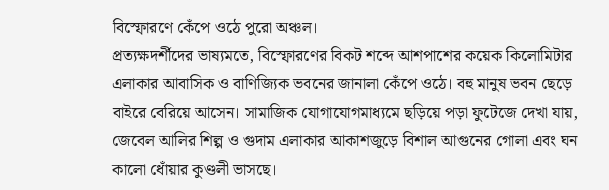বিস্ফোরণে কেঁপে ওঠে পুরো অঞ্চল।
প্রত্যক্ষদর্শীদের ভাষ্যমতে, বিস্ফোরণের বিকট শব্দে আশপাশের কয়েক কিলোমিটার এলাকার আবাসিক ও বাণিজ্যিক ভবনের জানালা কেঁপে ওঠে। বহু মানুষ ভবন ছেড়ে বাইরে বেরিয়ে আসেন। সামাজিক যোগাযোগমাধ্যমে ছড়িয়ে পড়া ফুটেজে দেখা যায়, জেবেল আলির শিল্প ও গুদাম এলাকার আকাশজুড়ে বিশাল আগুনের গোলা এবং ঘন কালো ধোঁয়ার কুণ্ডলী ভাসছে।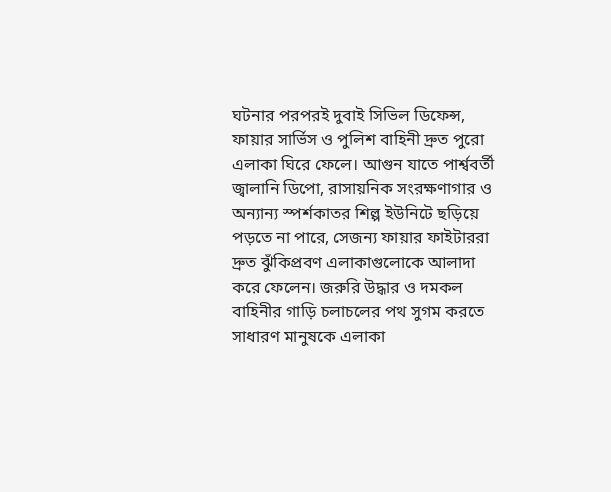ঘটনার পরপরই দুবাই সিভিল ডিফেন্স, ফায়ার সার্ভিস ও পুলিশ বাহিনী দ্রুত পুরো এলাকা ঘিরে ফেলে। আগুন যাতে পার্শ্ববর্তী জ্বালানি ডিপো, রাসায়নিক সংরক্ষণাগার ও অন্যান্য স্পর্শকাতর শিল্প ইউনিটে ছড়িয়ে পড়তে না পারে, সেজন্য ফায়ার ফাইটাররা দ্রুত ঝুঁকিপ্রবণ এলাকাগুলোকে আলাদা করে ফেলেন। জরুরি উদ্ধার ও দমকল বাহিনীর গাড়ি চলাচলের পথ সুগম করতে সাধারণ মানুষকে এলাকা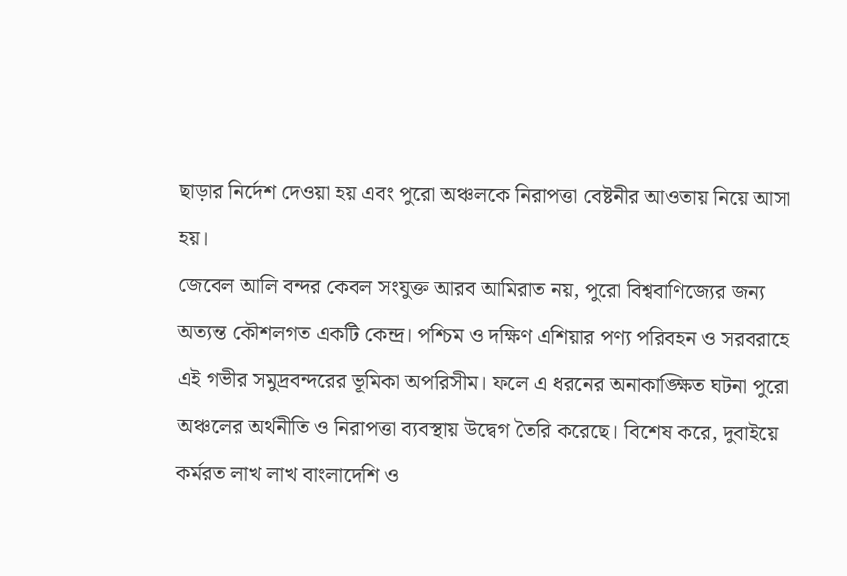ছাড়ার নির্দেশ দেওয়া হয় এবং পুরো অঞ্চলকে নিরাপত্তা বেষ্টনীর আওতায় নিয়ে আসা হয়।
জেবেল আলি বন্দর কেবল সংযুক্ত আরব আমিরাত নয়, পুরো বিশ্ববাণিজ্যের জন্য অত্যন্ত কৌশলগত একটি কেন্দ্র। পশ্চিম ও দক্ষিণ এশিয়ার পণ্য পরিবহন ও সরবরাহে এই গভীর সমুদ্রবন্দরের ভূমিকা অপরিসীম। ফলে এ ধরনের অনাকাঙ্ক্ষিত ঘটনা পুরো অঞ্চলের অর্থনীতি ও নিরাপত্তা ব্যবস্থায় উদ্বেগ তৈরি করেছে। বিশেষ করে, দুবাইয়ে কর্মরত লাখ লাখ বাংলাদেশি ও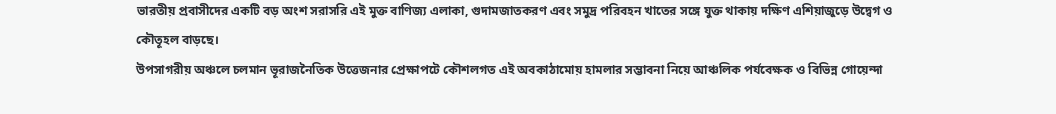ভারতীয় প্রবাসীদের একটি বড় অংশ সরাসরি এই মুক্ত বাণিজ্য এলাকা, গুদামজাতকরণ এবং সমুদ্র পরিবহন খাতের সঙ্গে যুক্ত থাকায় দক্ষিণ এশিয়াজুড়ে উদ্বেগ ও কৌতূহল বাড়ছে।
উপসাগরীয় অঞ্চলে চলমান ভূরাজনৈতিক উত্তেজনার প্রেক্ষাপটে কৌশলগত এই অবকাঠামোয় হামলার সম্ভাবনা নিয়ে আঞ্চলিক পর্যবেক্ষক ও বিভিন্ন গোয়েন্দা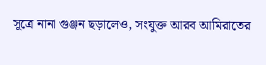সূত্রে নানা গুঞ্জন ছড়ালেও, সংযুক্ত আরব আমিরাতের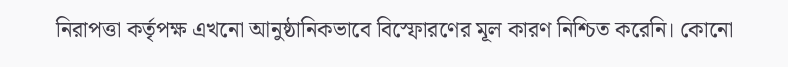নিরাপত্তা কর্তৃপক্ষ এখনো আনুষ্ঠানিকভাবে বিস্ফোরণের মূল কারণ নিশ্চিত করেনি। কোনো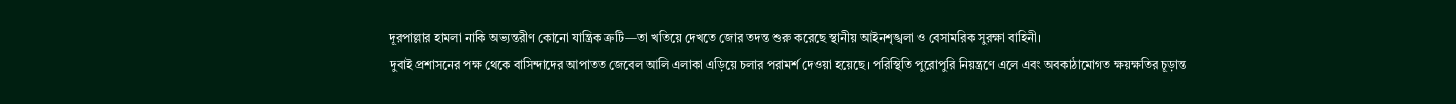দূরপাল্লার হামলা নাকি অভ্যন্তরীণ কোনো যান্ত্রিক ত্রুটি—তা খতিয়ে দেখতে জোর তদন্ত শুরু করেছে স্থানীয় আইনশৃঙ্খলা ও বেসামরিক সুরক্ষা বাহিনী।
দুবাই প্রশাসনের পক্ষ থেকে বাসিন্দাদের আপাতত জেবেল আলি এলাকা এড়িয়ে চলার পরামর্শ দেওয়া হয়েছে। পরিস্থিতি পুরোপুরি নিয়ন্ত্রণে এলে এবং অবকাঠামোগত ক্ষয়ক্ষতির চূড়ান্ত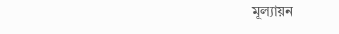মূল্যায়ন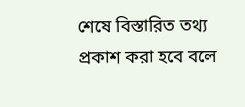শেষে বিস্তারিত তথ্য প্রকাশ করা হবে বলে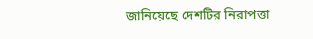জানিয়েছে দেশটির নিরাপত্তা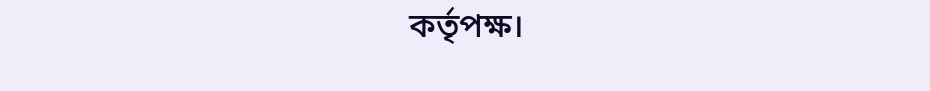কর্তৃপক্ষ।